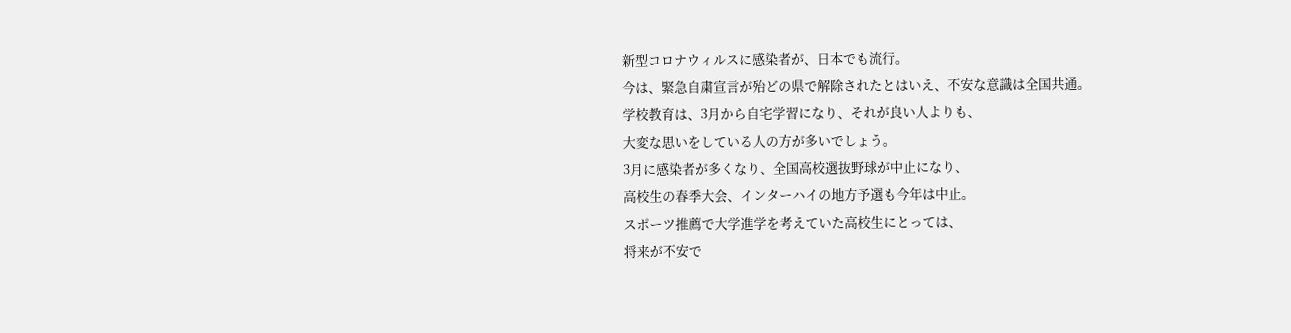新型コロナウィルスに感染者が、日本でも流行。
今は、緊急自粛宣言が殆どの県で解除されたとはいえ、不安な意識は全国共通。
学校教育は、3月から自宅学習になり、それが良い人よりも、
大変な思いをしている人の方が多いでしょう。
3月に感染者が多くなり、全国高校選抜野球が中止になり、
高校生の春季大会、インターハイの地方予選も今年は中止。
スポーツ推薦で大学進学を考えていた高校生にとっては、
将来が不安で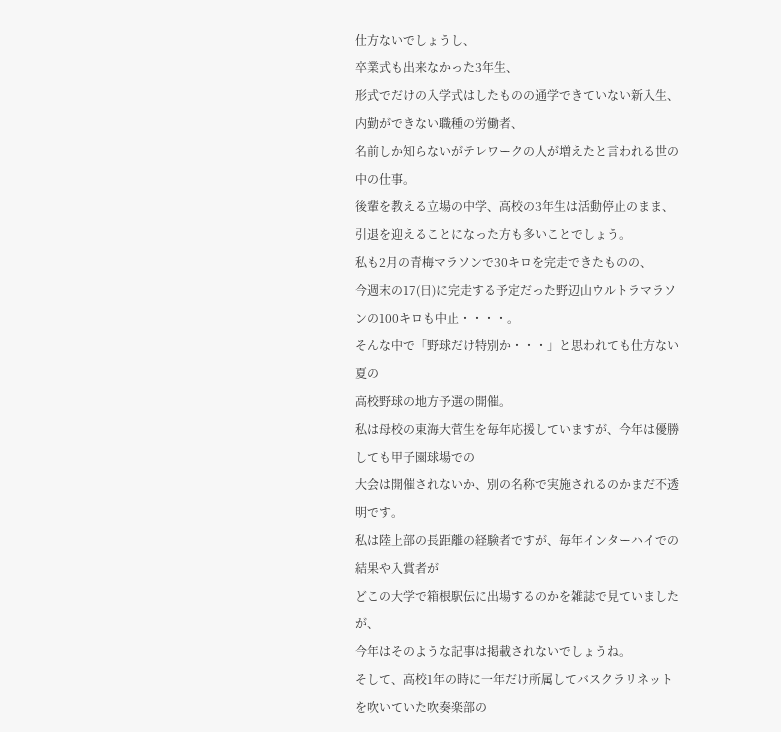仕方ないでしょうし、
卒業式も出来なかった3年生、
形式でだけの入学式はしたものの通学できていない新入生、
内勤ができない職種の労働者、
名前しか知らないがテレワークの人が増えたと言われる世の中の仕事。
後輩を教える立場の中学、高校の3年生は活動停止のまま、
引退を迎えることになった方も多いことでしょう。
私も2月の青梅マラソンで30キロを完走できたものの、
今週末の17(日)に完走する予定だった野辺山ウルトラマラソンの100キロも中止・・・・。
そんな中で「野球だけ特別か・・・」と思われても仕方ない夏の
高校野球の地方予選の開催。
私は母校の東海大菅生を毎年応援していますが、今年は優勝しても甲子園球場での
大会は開催されないか、別の名称で実施されるのかまだ不透明です。
私は陸上部の長距離の経験者ですが、毎年インターハイでの結果や入賞者が
どこの大学で箱根駅伝に出場するのかを雑誌で見ていましたが、
今年はそのような記事は掲載されないでしょうね。
そして、高校1年の時に一年だけ所属してバスクラリネットを吹いていた吹奏楽部の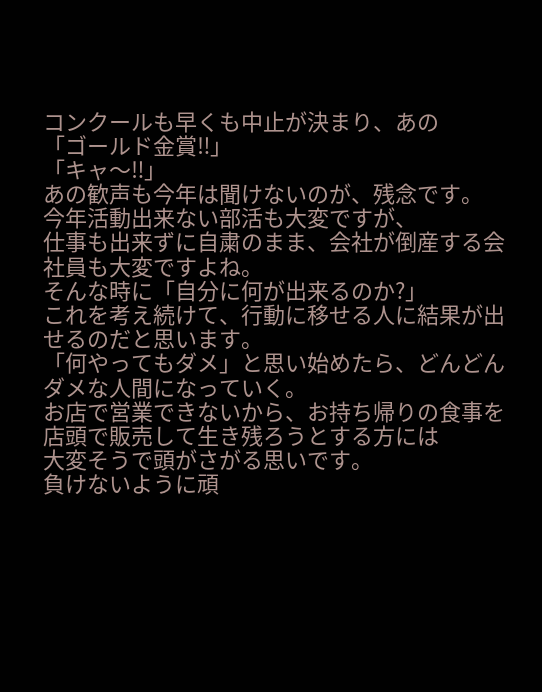コンクールも早くも中止が決まり、あの
「ゴールド金賞‼」
「キャ〜‼」
あの歓声も今年は聞けないのが、残念です。
今年活動出来ない部活も大変ですが、
仕事も出来ずに自粛のまま、会社が倒産する会社員も大変ですよね。
そんな時に「自分に何が出来るのか?」
これを考え続けて、行動に移せる人に結果が出せるのだと思います。
「何やってもダメ」と思い始めたら、どんどんダメな人間になっていく。
お店で営業できないから、お持ち帰りの食事を店頭で販売して生き残ろうとする方には
大変そうで頭がさがる思いです。
負けないように頑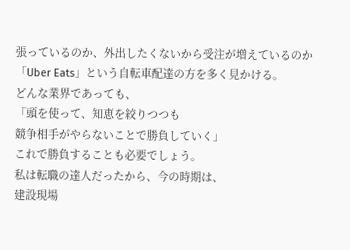張っているのか、外出したくないから受注が増えているのか
「Uber Eats」という自転車配達の方を多く見かける。
どんな業界であっても、
「頭を使って、知恵を絞りつつも
競争相手がやらないことで勝負していく」
これで勝負することも必要でしょう。
私は転職の達人だったから、今の時期は、
建設現場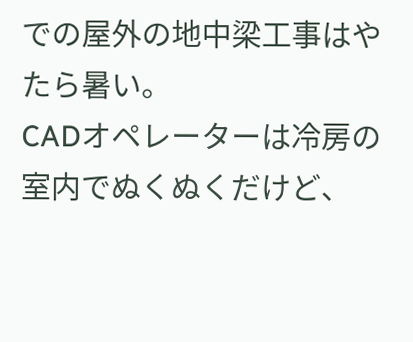での屋外の地中梁工事はやたら暑い。
CADオペレーターは冷房の室内でぬくぬくだけど、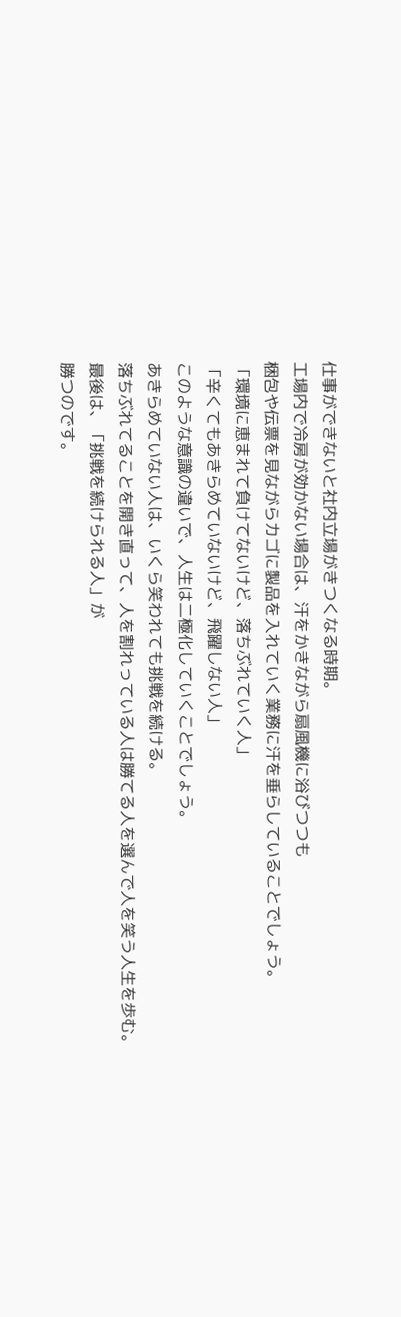仕事ができないと社内立場がきつくなる時期。
工場内で冷房が効かない場合は、汗をかきながら扇風機に浴びつつも
梱包や伝票を見ながらカゴに製品を入れていく業務に汗を垂らしていることでしょう。
「環境に恵まれて負けてないけど、落ちぶれていく人」
「辛くてもあきらめていないけど、飛躍しない人」
このような意識の違いで、人生は二極化していくことでしょう。
あきらめていない人は、いくら笑われても挑戦を続ける。
落ちぶれてることを開き直って、人を割れっている人は勝てる人を選んで人を笑う人生を歩む。
最後は、「挑戦を続けられる人」が
勝つのです。